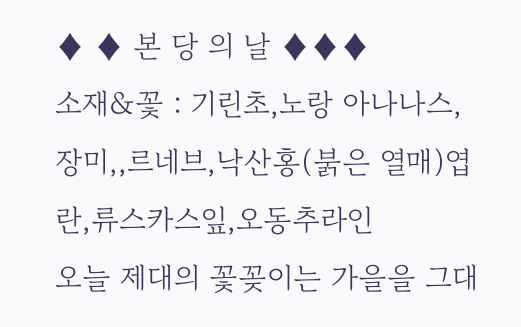♦ ♦ 본 당 의 날 ♦♦♦
소재&꽃 : 기린초,노랑 아나나스, 장미,,르네브,낙산홍(붉은 열매)엽란,류스카스잎,오동추라인
오늘 제대의 꽃꽂이는 가을을 그대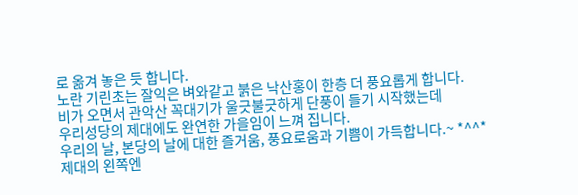로 옮겨 놓은 듯 합니다.
노란 기린초는 잘익은 벼와같고 붉은 낙산홍이 한층 더 풍요롭게 합니다.
비가 오면서 관악산 꼭대기가 울긋불긋하게 단풍이 들기 시작했는데
우리성당의 제대에도 완연한 가을임이 느껴 집니다.
우리의 날, 본당의 날에 대한 즐거움, 풍요로움과 기쁨이 가득합니다.~ *^^*
제대의 왼쪽엔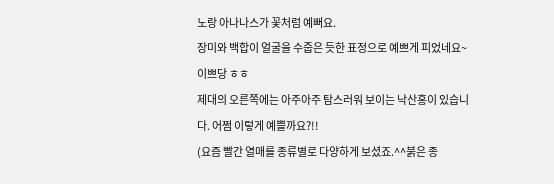노랑 아나나스가 꽃처럼 예뻐요.
장미와 백합이 얼굴을 수줍은 듯한 표정으로 예쁘게 피었네요~ 이쁘당 ㅎㅎ
제대의 오른쪽에는 아주아주 탐스러워 보이는 낙산홍이 있습니다. 어쩜 이렇게 예쁠까요?!!
(요즘 빨간 열매를 종류별로 다양하게 보셨죠.^^붉은 종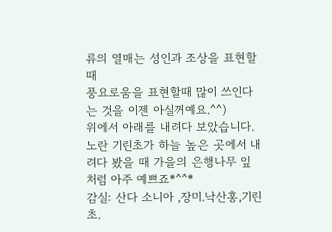류의 열매는 성인과 조상을 표현할때
풍요로움을 표현할때 많이 쓰인다는 것을 이젠 아실꺼예요.^^)
위에서 아래를 내려다 보았습니다.
노란 기린초가 하늘 높은 곳에서 내려다 봤을 때 가을의 은행나무 잎 처럼 아주 예쁘죠*^^*
감실: 산다 소니아 ,장미.낙산홍,기린초.